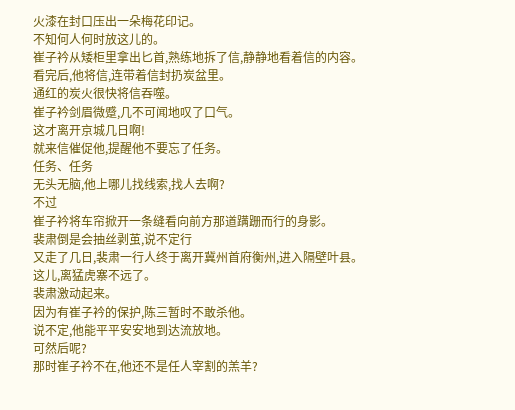火漆在封口压出一朵梅花印记。
不知何人何时放这儿的。
崔子衿从矮柜里拿出匕首,熟练地拆了信,静静地看着信的内容。
看完后,他将信,连带着信封扔炭盆里。
通红的炭火很快将信吞噬。
崔子衿剑眉微蹙,几不可闻地叹了口气。
这才离开京城几日啊!
就来信催促他,提醒他不要忘了任务。
任务、任务
无头无脑,他上哪儿找线索,找人去啊?
不过
崔子衿将车帘掀开一条缝看向前方那道蹒跚而行的身影。
裴肃倒是会抽丝剥茧,说不定行
又走了几日,裴肃一行人终于离开冀州首府衡州,进入隔壁叶县。
这儿,离猛虎寨不远了。
裴肃激动起来。
因为有崔子衿的保护,陈三暂时不敢杀他。
说不定,他能平平安安地到达流放地。
可然后呢?
那时崔子衿不在,他还不是任人宰割的羔羊?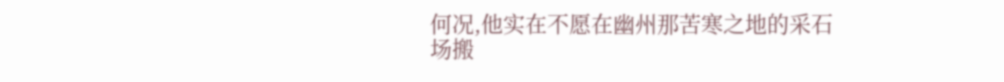何况,他实在不愿在幽州那苦寒之地的采石场搬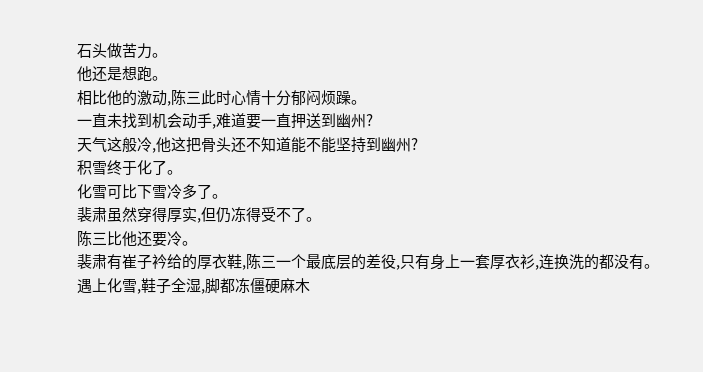石头做苦力。
他还是想跑。
相比他的激动,陈三此时心情十分郁闷烦躁。
一直未找到机会动手,难道要一直押送到幽州?
天气这般冷,他这把骨头还不知道能不能坚持到幽州?
积雪终于化了。
化雪可比下雪冷多了。
裴肃虽然穿得厚实,但仍冻得受不了。
陈三比他还要冷。
裴肃有崔子衿给的厚衣鞋,陈三一个最底层的差役,只有身上一套厚衣衫,连换洗的都没有。
遇上化雪,鞋子全湿,脚都冻僵硬麻木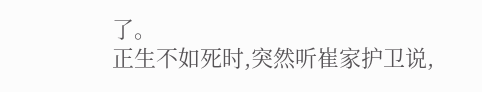了。
正生不如死时,突然听崔家护卫说,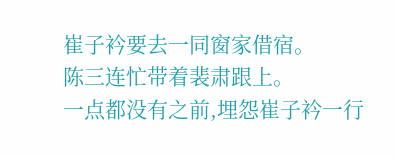崔子衿要去一同窗家借宿。
陈三连忙带着裴肃跟上。
一点都没有之前,埋怨崔子衿一行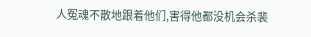人冤魂不散地跟着他们,害得他都没机会杀裴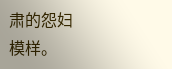肃的怨妇模样。